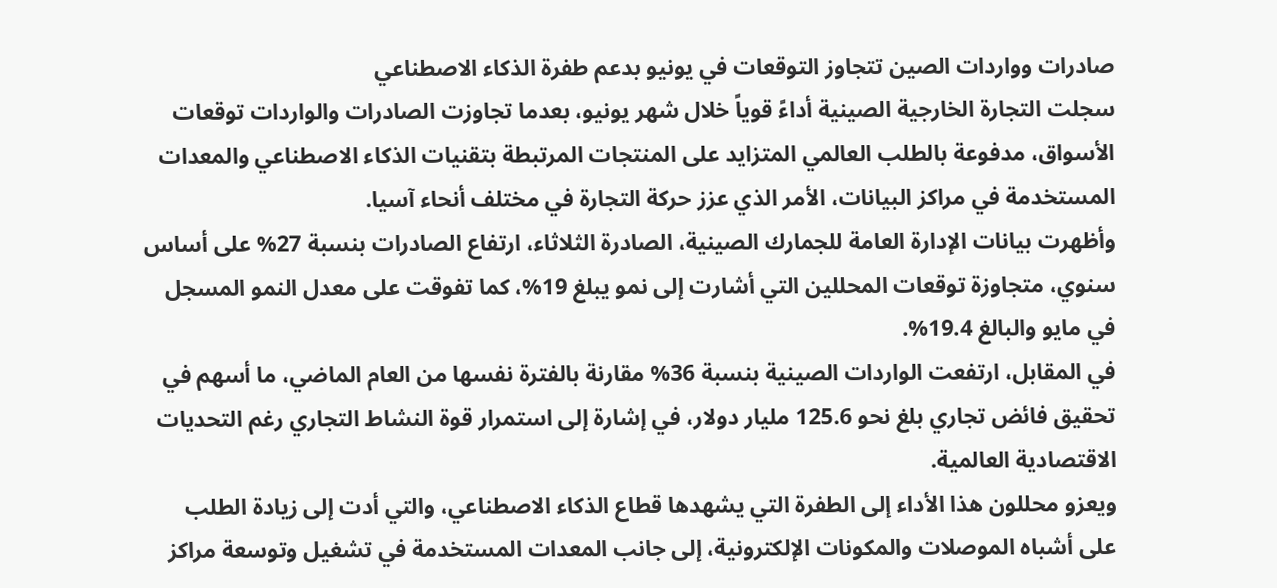صادرات وواردات الصين تتجاوز التوقعات في يونيو بدعم طفرة الذكاء الاصطناعي
سجلت التجارة الخارجية الصينية أداءً قوياً خلال شهر يونيو، بعدما تجاوزت الصادرات والواردات توقعات الأسواق، مدفوعة بالطلب العالمي المتزايد على المنتجات المرتبطة بتقنيات الذكاء الاصطناعي والمعدات المستخدمة في مراكز البيانات، الأمر الذي عزز حركة التجارة في مختلف أنحاء آسيا.
وأظهرت بيانات الإدارة العامة للجمارك الصينية، الصادرة الثلاثاء، ارتفاع الصادرات بنسبة 27% على أساس سنوي، متجاوزة توقعات المحللين التي أشارت إلى نمو يبلغ 19%، كما تفوقت على معدل النمو المسجل في مايو والبالغ 19.4%.
في المقابل، ارتفعت الواردات الصينية بنسبة 36% مقارنة بالفترة نفسها من العام الماضي، ما أسهم في تحقيق فائض تجاري بلغ نحو 125.6 مليار دولار، في إشارة إلى استمرار قوة النشاط التجاري رغم التحديات الاقتصادية العالمية.
ويعزو محللون هذا الأداء إلى الطفرة التي يشهدها قطاع الذكاء الاصطناعي، والتي أدت إلى زيادة الطلب على أشباه الموصلات والمكونات الإلكترونية، إلى جانب المعدات المستخدمة في تشغيل وتوسعة مراكز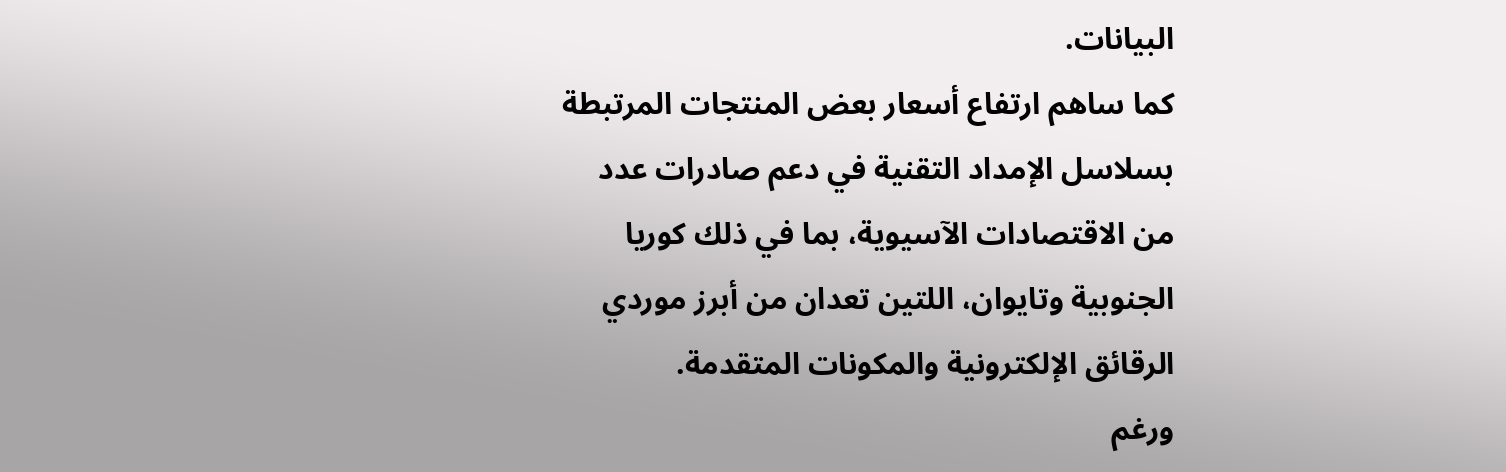البيانات.
كما ساهم ارتفاع أسعار بعض المنتجات المرتبطة بسلاسل الإمداد التقنية في دعم صادرات عدد من الاقتصادات الآسيوية، بما في ذلك كوريا الجنوبية وتايوان، اللتين تعدان من أبرز موردي الرقائق الإلكترونية والمكونات المتقدمة.
ورغم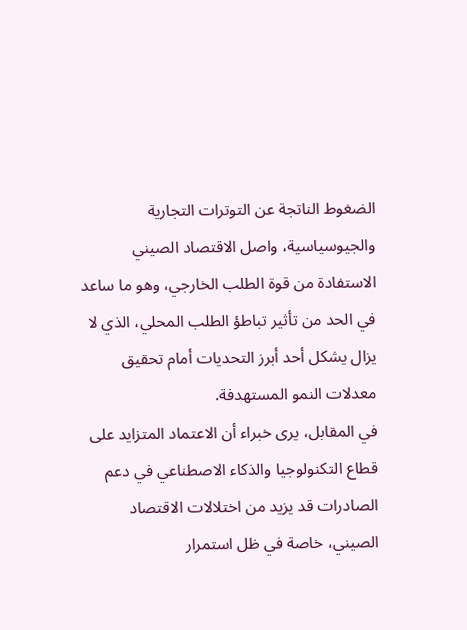الضغوط الناتجة عن التوترات التجارية والجيوسياسية، واصل الاقتصاد الصيني الاستفادة من قوة الطلب الخارجي، وهو ما ساعد في الحد من تأثير تباطؤ الطلب المحلي، الذي لا يزال يشكل أحد أبرز التحديات أمام تحقيق معدلات النمو المستهدفة.
في المقابل، يرى خبراء أن الاعتماد المتزايد على قطاع التكنولوجيا والذكاء الاصطناعي في دعم الصادرات قد يزيد من اختلالات الاقتصاد الصيني، خاصة في ظل استمرار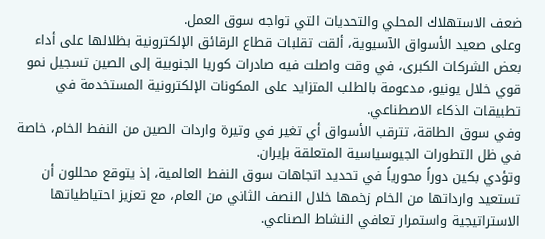ضعف الاستهلاك المحلي والتحديات التي تواجه سوق العمل.
وعلى صعيد الأسواق الآسيوية، ألقت تقلبات قطاع الرقائق الإلكترونية بظلالها على أداء بعض الشركات الكبرى، في وقت واصلت فيه صادرات كوريا الجنوبية إلى الصين تسجيل نمو قوي خلال يونيو، مدعومة بالطلب المتزايد على المكونات الإلكترونية المستخدمة في تطبيقات الذكاء الاصطناعي.
وفي سوق الطاقة، تترقب الأسواق أي تغير في وتيرة واردات الصين من النفط الخام، خاصة في ظل التطورات الجيوسياسية المتعلقة بإيران.
وتؤدي بكين دوراً محورياً في تحديد اتجاهات سوق النفط العالمية، إذ يتوقع محللون أن تستعيد وارداتها من الخام زخمها خلال النصف الثاني من العام، مع تعزيز احتياطياتها الاستراتيجية واستمرار تعافي النشاط الصناعي.